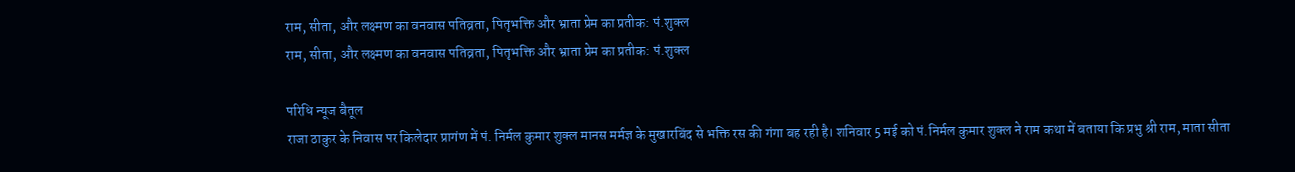राम, सीता, और लक्ष्मण का वनवास पतिव्रता, पितृभक्ति और भ्राता प्रेम का प्रतीक: पं.शुक्ल
राम, सीता, और लक्ष्मण का वनवास पतिव्रता, पितृभक्ति और भ्राता प्रेम का प्रतीक: पं.शुक्ल

परिधि न्यूज बैतूल
राजा ठाकुर के निवास पर किलेदार प्रागंण में पं. निर्मल कुमार शुक्ल मानस मर्मज्ञ के मुखारबिंद से भक्ति रस की गंगा बह रही है। शनिवार 5 मई को पं.निर्मल कुमार शुक्ल ने राम कथा में बताया कि प्रभु श्री राम, माता सीता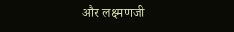और लक्ष्मणजी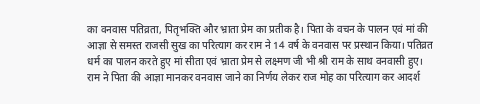का वनवास पतिव्रता, पितृभक्ति और भ्राता प्रेम का प्रतीक है। पिता के वचन के पालन एवं मां की आज्ञा से समस्त राजसी सुख का परित्याग कर राम ने 14 वर्ष के वनवास पर प्रस्थान किया। पतिव्रत धर्म का पालन करते हुए मां सीता एवं भ्राता प्रेम से लक्ष्मण जी भी श्री राम के साथ वनवासी हुए। राम ने पिता की आज्ञा मानकर वनवास जाने का निर्णय लेकर राज मोह का परित्याग कर आदर्श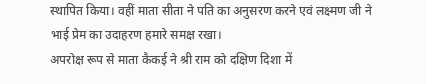स्थापित किया। वहीं माता सीता ने पति का अनुसरण करने एवं लक्ष्मण जी ने भाई प्रेम का उदाहरण हमारे समक्ष रखा।
अपरोक्ष रूप से माता कैकई ने श्री राम को दक्षिण दिशा में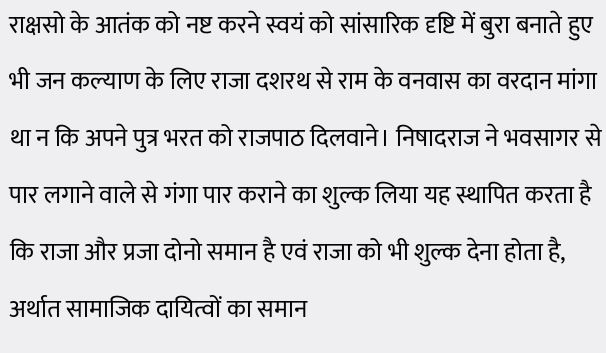राक्षसो के आतंक को नष्ट करने स्वयं को सांसारिक दृष्टि में बुरा बनाते हुए भी जन कल्याण के लिए राजा दशरथ से राम के वनवास का वरदान मांगा था न कि अपने पुत्र भरत को राजपाठ दिलवाने। निषादराज ने भवसागर से पार लगाने वाले से गंगा पार कराने का शुल्क लिया यह स्थापित करता है कि राजा और प्रजा दोनो समान है एवं राजा को भी शुल्क देना होता है, अर्थात सामाजिक दायित्वों का समान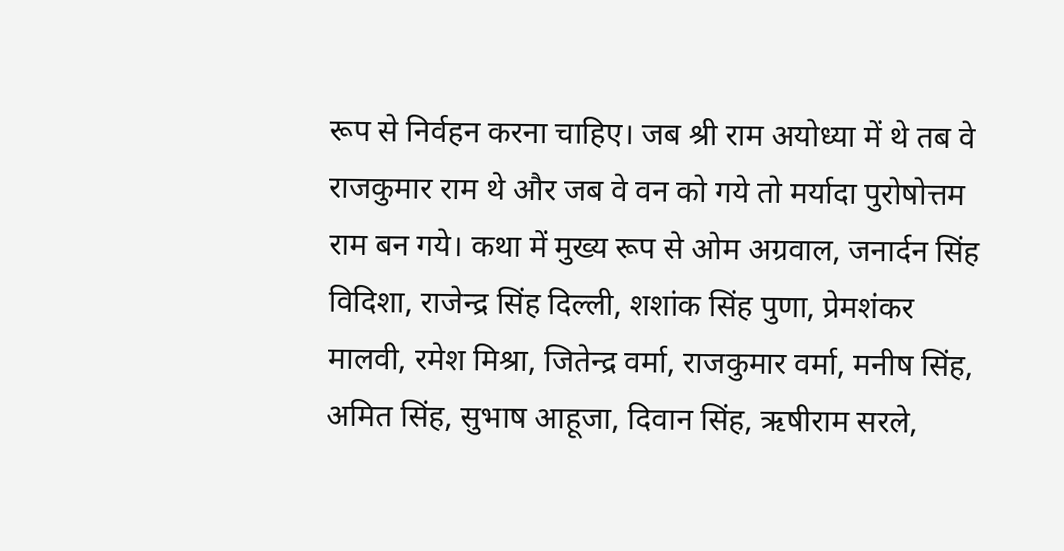रूप से निर्वहन करना चाहिए। जब श्री राम अयोध्या में थे तब वे राजकुमार राम थे और जब वे वन को गये तो मर्यादा पुरोषोत्तम राम बन गये। कथा में मुख्य रूप से ओम अग्रवाल, जनार्दन सिंह विदिशा, राजेन्द्र सिंह दिल्ली, शशांक सिंह पुणा, प्रेमशंकर मालवी, रमेश मिश्रा, जितेन्द्र वर्मा, राजकुमार वर्मा, मनीष सिंह, अमित सिंह, सुभाष आहूजा, दिवान सिंह, ऋषीराम सरले,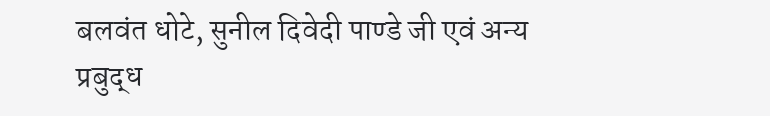बलवंत धोटे, सुनील दिवेदी पाण्डे जी एवं अन्य प्रबुद्ध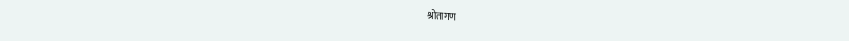श्रोतागण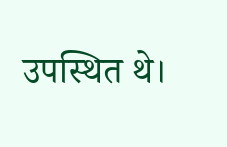उपस्थित थे।